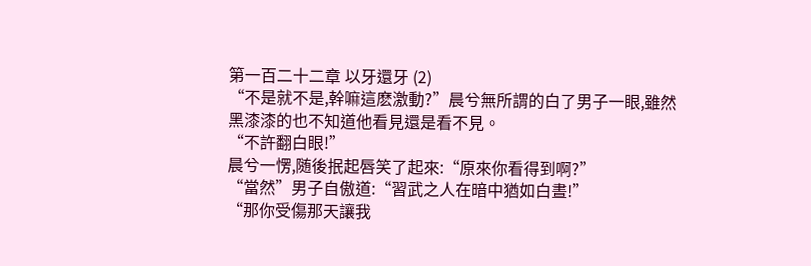第一百二十二章 以牙還牙 (2)
“不是就不是,幹嘛這麽激動?”晨兮無所謂的白了男子一眼,雖然黑漆漆的也不知道他看見還是看不見。
“不許翻白眼!”
晨兮一愣,随後抿起唇笑了起來:“原來你看得到啊?”
“當然”男子自傲道:“習武之人在暗中猶如白晝!”
“那你受傷那天讓我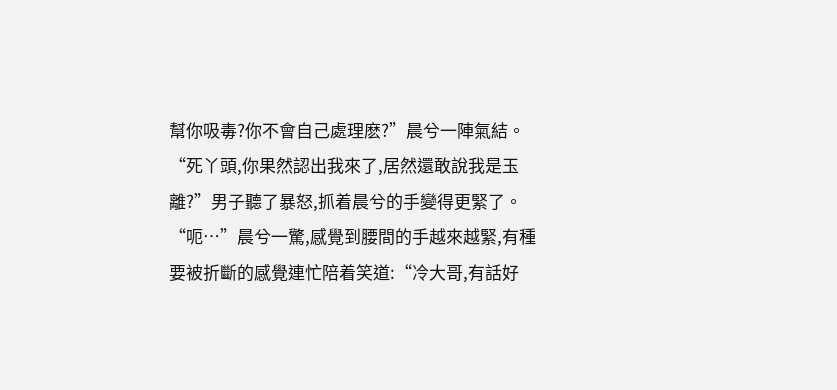幫你吸毒?你不會自己處理麽?”晨兮一陣氣結。
“死丫頭,你果然認出我來了,居然還敢說我是玉離?”男子聽了暴怒,抓着晨兮的手變得更緊了。
“呃…”晨兮一驚,感覺到腰間的手越來越緊,有種要被折斷的感覺連忙陪着笑道:“冷大哥,有話好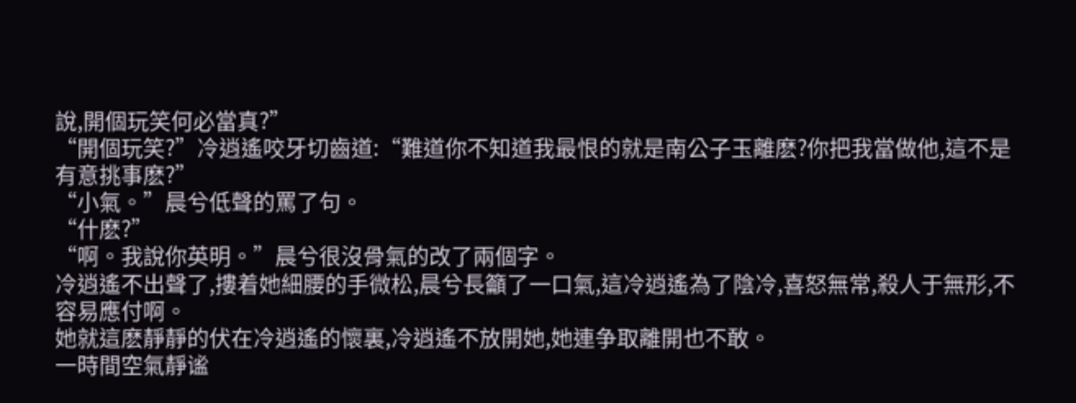說,開個玩笑何必當真?”
“開個玩笑?”冷逍遙咬牙切齒道:“難道你不知道我最恨的就是南公子玉離麽?你把我當做他,這不是有意挑事麽?”
“小氣。”晨兮低聲的罵了句。
“什麽?”
“啊。我說你英明。”晨兮很沒骨氣的改了兩個字。
冷逍遙不出聲了,摟着她細腰的手微松,晨兮長籲了一口氣,這冷逍遙為了陰冷,喜怒無常,殺人于無形,不容易應付啊。
她就這麽靜靜的伏在冷逍遙的懷裏,冷逍遙不放開她,她連争取離開也不敢。
一時間空氣靜谧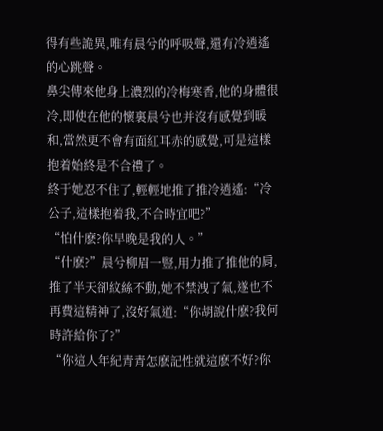得有些詭異,唯有晨兮的呼吸聲,還有冷逍遙的心跳聲。
鼻尖傳來他身上濃烈的冷梅寒香,他的身體很冷,即使在他的懷裏晨兮也并沒有感覺到暖和,當然更不會有面紅耳赤的感覺,可是這樣抱着始終是不合禮了。
終于她忍不住了,輕輕地推了推冷逍遙:“冷公子,這樣抱着我,不合時宜吧?”
“怕什麽?你早晚是我的人。”
“什麽?”晨兮柳眉一豎,用力推了推他的肩,推了半天卻紋絲不動,她不禁洩了氣,遂也不再費這精神了,沒好氣道:“你胡說什麽?我何時許給你了?”
“你這人年紀青青怎麽記性就這麽不好?你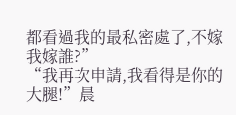都看過我的最私密處了,不嫁我嫁誰?”
“我再次申請,我看得是你的大腿!”晨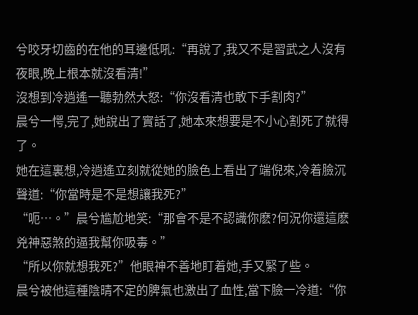兮咬牙切齒的在他的耳邊低吼:“再說了,我又不是習武之人沒有夜眼,晚上根本就沒看清!”
沒想到冷逍遙一聽勃然大怒:“你沒看清也敢下手割肉?”
晨兮一愕,完了,她說出了實話了,她本來想要是不小心割死了就得了。
她在這裏想,冷逍遙立刻就從她的臉色上看出了端倪來,冷着臉沉聲道:“你當時是不是想讓我死?”
“呃…。”晨兮尴尬地笑:“那會不是不認識你麽?何況你還這麽兇神惡煞的逼我幫你吸毒。”
“所以你就想我死?”他眼神不善地盯着她,手又緊了些。
晨兮被他這種陰晴不定的脾氣也激出了血性,當下臉一冷道:“你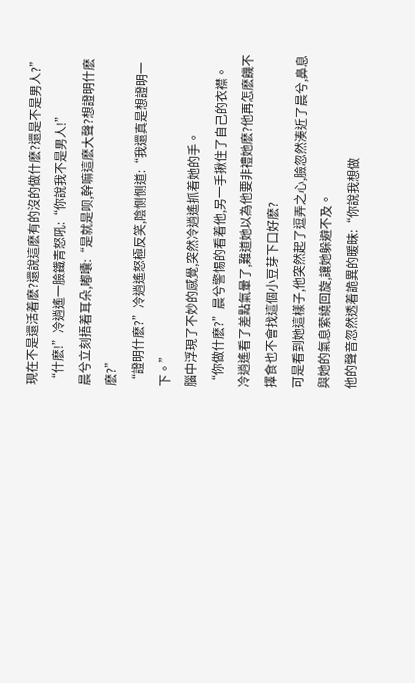現在不是還活着麽?還說這麽有的沒的做什麽?還是不是男人?”
“什麽!”冷逍遙一臉鐵青怒吼:“你說我不是男人!”
晨兮立刻捂着耳朵,嘟囔:“是就是呗,幹嘛這麽大聲?想證明什麽麽?”
“證明什麽?”冷逍遙怒極反笑,陰恻恻道:“我還真是想證明一下。”
腦中浮現了不妙的感覺,突然冷逍遙抓着她的手。
“你做什麽?”晨兮警惕的看着他,另一手揪住了自己的衣襟。
冷逍遙看了差點氣暈了,難道她以為他要非禮她麽?他再怎麽饑不擇食也不會找這個小豆芽下口好麽?
可是看到她這樣子,他突然起了逗弄之心,臉忽然湊近了晨兮,鼻息與她的氣息萦繞回旋,讓她躲避不及。
他的聲音忽然透着詭異的暖昧:“你說我想做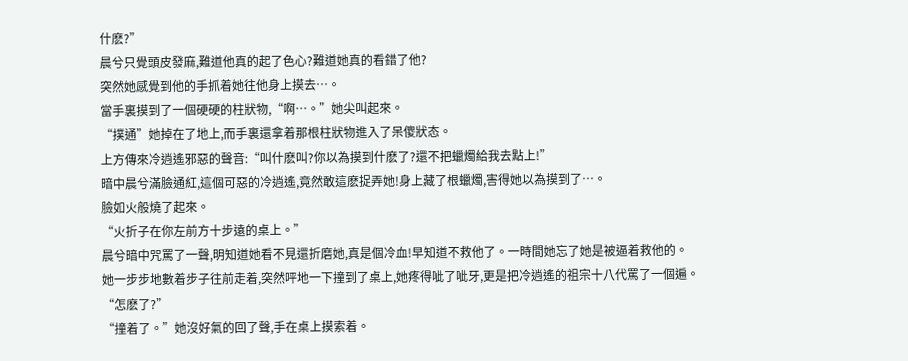什麽?”
晨兮只覺頭皮發麻,難道他真的起了色心?難道她真的看錯了他?
突然她感覺到他的手抓着她往他身上摸去…。
當手裏摸到了一個硬硬的柱狀物,“啊…。”她尖叫起來。
“撲通”她掉在了地上,而手裏還拿着那根柱狀物進入了呆傻狀态。
上方傳來冷逍遙邪惡的聲音:“叫什麽叫?你以為摸到什麽了?還不把蠟燭給我去點上!”
暗中晨兮滿臉通紅,這個可惡的冷逍遙,竟然敢這麽捉弄她!身上藏了根蠟燭,害得她以為摸到了…。
臉如火般燒了起來。
“火折子在你左前方十步遠的桌上。”
晨兮暗中咒罵了一聲,明知道她看不見還折磨她,真是個冷血!早知道不救他了。一時間她忘了她是被逼着救他的。
她一步步地數着步子往前走着,突然呯地一下撞到了桌上,她疼得呲了呲牙,更是把冷逍遙的祖宗十八代罵了一個遍。
“怎麽了?”
“撞着了。”她沒好氣的回了聲,手在桌上摸索着。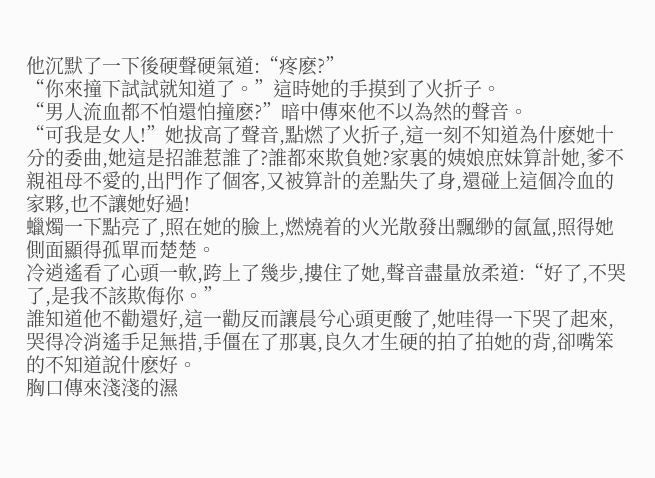他沉默了一下後硬聲硬氣道:“疼麽?”
“你來撞下試試就知道了。”這時她的手摸到了火折子。
“男人流血都不怕還怕撞麽?”暗中傳來他不以為然的聲音。
“可我是女人!”她拔高了聲音,點燃了火折子,這一刻不知道為什麽她十分的委曲,她這是招誰惹誰了?誰都來欺負她?家裏的姨娘庶妹算計她,爹不親祖母不愛的,出門作了個客,又被算計的差點失了身,還碰上這個冷血的家夥,也不讓她好過!
蠟燭一下點亮了,照在她的臉上,燃燒着的火光散發出飄缈的氤氲,照得她側面顯得孤單而楚楚。
冷逍遙看了心頭一軟,跨上了幾步,摟住了她,聲音盡量放柔道:“好了,不哭了,是我不該欺侮你。”
誰知道他不勸還好,這一勸反而讓晨兮心頭更酸了,她哇得一下哭了起來,哭得冷消遙手足無措,手僵在了那裏,良久才生硬的拍了拍她的背,卻嘴笨的不知道說什麽好。
胸口傳來淺淺的濕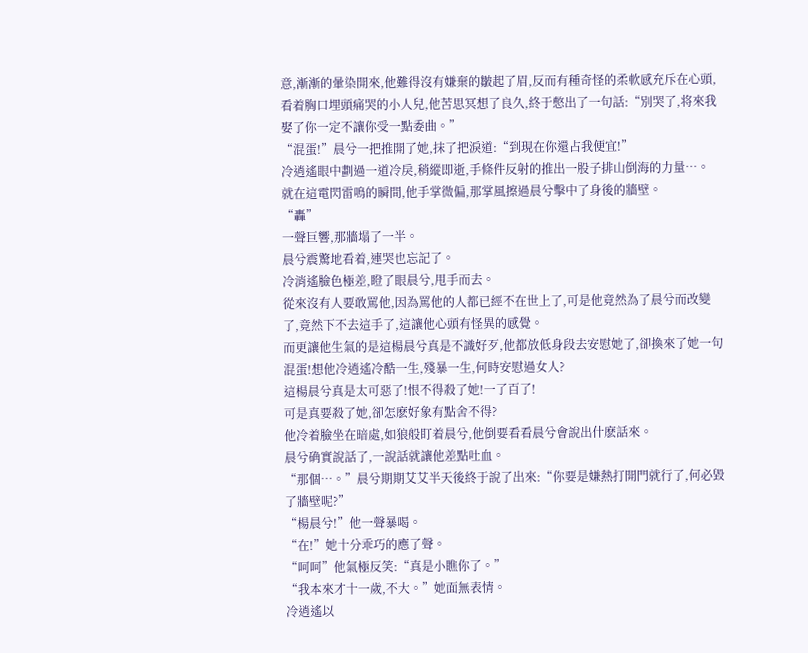意,漸漸的暈染開來,他難得沒有嫌棄的皺起了眉,反而有種奇怪的柔軟感充斥在心頭,看着胸口埋頭痛哭的小人兒,他苦思冥想了良久,終于憋出了一句話:“別哭了,将來我娶了你一定不讓你受一點委曲。”
“混蛋!”晨兮一把推開了她,抹了把淚道:“到現在你還占我便宜!”
冷逍遙眼中劃過一道冷戾,稍縱即逝,手條件反射的推出一股子排山倒海的力量…。
就在這電閃雷鳴的瞬間,他手掌微偏,那掌風擦過晨兮擊中了身後的牆壁。
“轟”
一聲巨響,那牆塌了一半。
晨兮震驚地看着,連哭也忘記了。
冷消遙臉色極差,瞪了眼晨兮,甩手而去。
從來沒有人要敢罵他,因為罵他的人都已經不在世上了,可是他竟然為了晨兮而改變了,竟然下不去這手了,這讓他心頭有怪異的感覺。
而更讓他生氣的是這楊晨兮真是不識好歹,他都放低身段去安慰她了,卻換來了她一句混蛋!想他冷逍遙冷酷一生,殘暴一生,何時安慰過女人?
這楊晨兮真是太可惡了!恨不得殺了她!一了百了!
可是真要殺了她,卻怎麽好象有點舍不得?
他冷着臉坐在暗處,如狼般盯着晨兮,他倒要看看晨兮會說出什麽話來。
晨兮确實說話了,一說話就讓他差點吐血。
“那個…。”晨兮期期艾艾半天後終于說了出來:“你要是嫌熱打開門就行了,何必毀了牆壁呢?”
“楊晨兮!”他一聲暴喝。
“在!”她十分乖巧的應了聲。
“呵呵”他氣極反笑:“真是小瞧你了。”
“我本來才十一歲,不大。”她面無表情。
冷逍遙以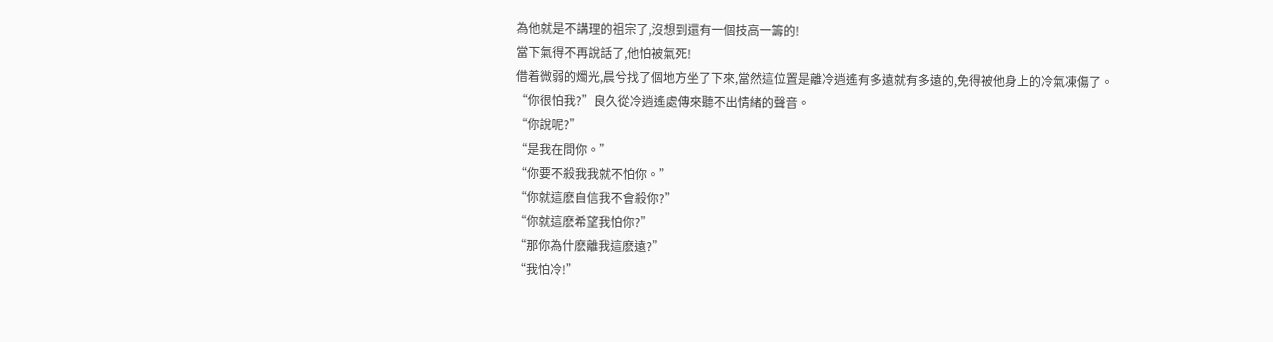為他就是不講理的祖宗了,沒想到還有一個技高一籌的!
當下氣得不再說話了,他怕被氣死!
借着微弱的燭光,晨兮找了個地方坐了下來,當然這位置是離冷逍遙有多遠就有多遠的,免得被他身上的冷氣凍傷了。
“你很怕我?”良久從冷逍遙處傳來聽不出情緒的聲音。
“你說呢?”
“是我在問你。”
“你要不殺我我就不怕你。”
“你就這麽自信我不會殺你?”
“你就這麽希望我怕你?”
“那你為什麽離我這麽遠?”
“我怕冷!”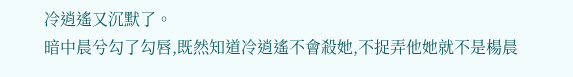冷逍遙又沉默了。
暗中晨兮勾了勾唇,既然知道冷逍遙不會殺她,不捉弄他她就不是楊晨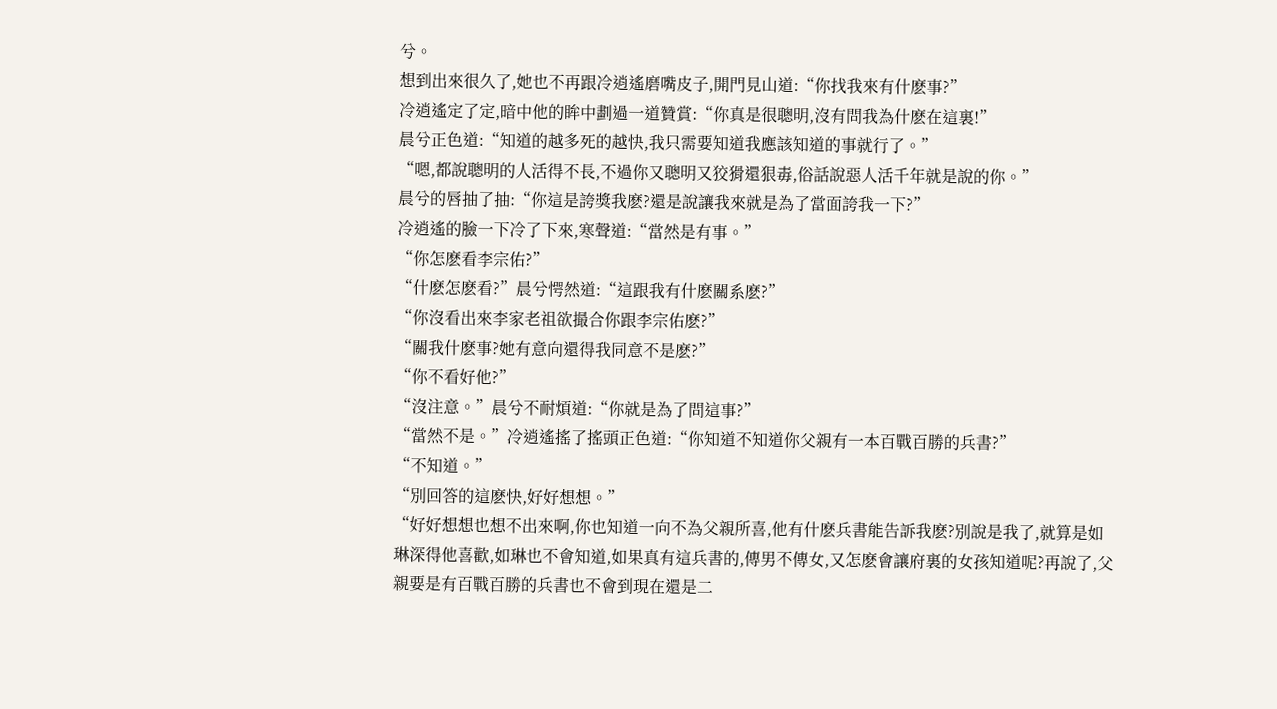兮。
想到出來很久了,她也不再跟冷逍遙磨嘴皮子,開門見山道:“你找我來有什麽事?”
冷逍遙定了定,暗中他的眸中劃過一道贊賞:“你真是很聰明,沒有問我為什麽在這裏!”
晨兮正色道:“知道的越多死的越快,我只需要知道我應該知道的事就行了。”
“嗯,都說聰明的人活得不長,不過你又聰明又狡猾還狠毒,俗話說惡人活千年就是說的你。”
晨兮的唇抽了抽:“你這是誇獎我麽?還是說讓我來就是為了當面誇我一下?”
冷逍遙的臉一下冷了下來,寒聲道:“當然是有事。”
“你怎麽看李宗佑?”
“什麽怎麽看?”晨兮愕然道:“這跟我有什麽關系麽?”
“你沒看出來李家老祖欲撮合你跟李宗佑麽?”
“關我什麽事?她有意向還得我同意不是麽?”
“你不看好他?”
“沒注意。”晨兮不耐煩道:“你就是為了問這事?”
“當然不是。”冷逍遙搖了搖頭正色道:“你知道不知道你父親有一本百戰百勝的兵書?”
“不知道。”
“別回答的這麽快,好好想想。”
“好好想想也想不出來啊,你也知道一向不為父親所喜,他有什麽兵書能告訴我麽?別說是我了,就算是如琳深得他喜歡,如琳也不會知道,如果真有這兵書的,傳男不傳女,又怎麽會讓府裏的女孩知道呢?再說了,父親要是有百戰百勝的兵書也不會到現在還是二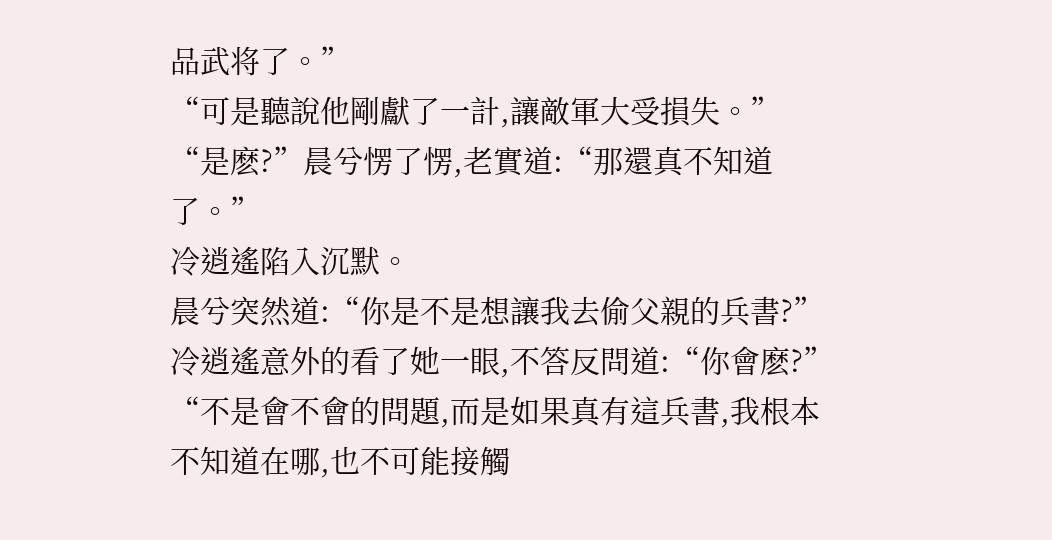品武将了。”
“可是聽說他剛獻了一計,讓敵軍大受損失。”
“是麽?”晨兮愣了愣,老實道:“那還真不知道了。”
冷逍遙陷入沉默。
晨兮突然道:“你是不是想讓我去偷父親的兵書?”
冷逍遙意外的看了她一眼,不答反問道:“你會麽?”
“不是會不會的問題,而是如果真有這兵書,我根本不知道在哪,也不可能接觸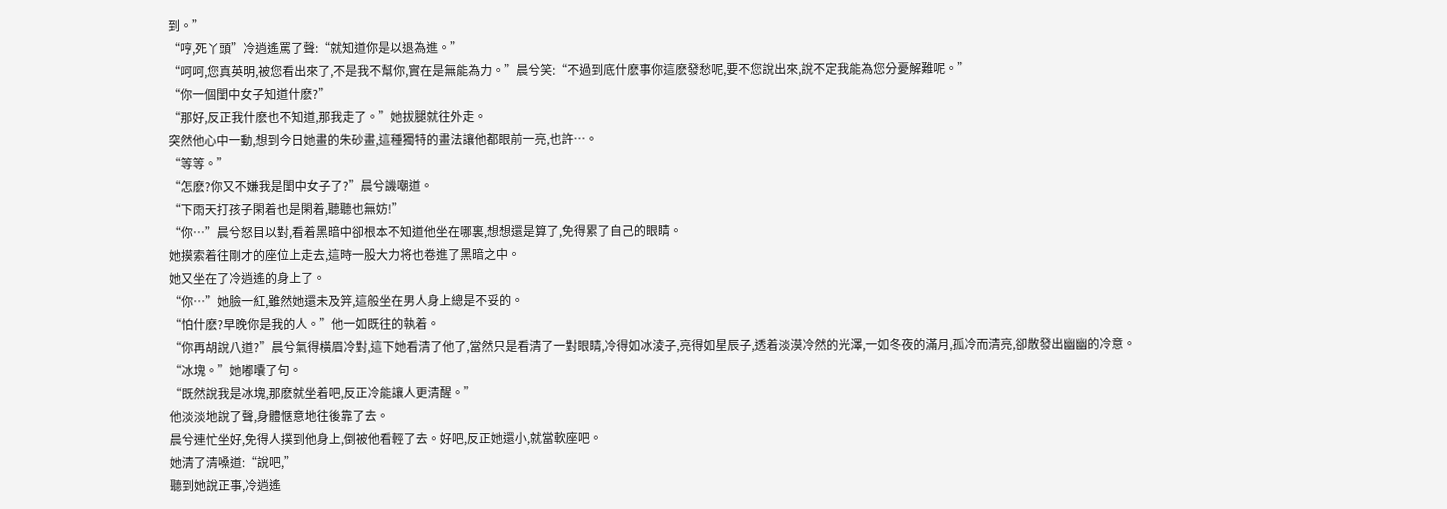到。”
“哼,死丫頭”冷逍遙罵了聲:“就知道你是以退為進。”
“呵呵,您真英明,被您看出來了,不是我不幫你,實在是無能為力。”晨兮笑:“不過到底什麽事你這麽發愁呢,要不您說出來,說不定我能為您分憂解難呢。”
“你一個閨中女子知道什麽?”
“那好,反正我什麽也不知道,那我走了。”她拔腿就往外走。
突然他心中一動,想到今日她畫的朱砂畫,這種獨特的畫法讓他都眼前一亮,也許…。
“等等。”
“怎麽?你又不嫌我是閨中女子了?”晨兮譏嘲道。
“下雨天打孩子閑着也是閑着,聽聽也無妨!”
“你…”晨兮怒目以對,看着黑暗中卻根本不知道他坐在哪裏,想想還是算了,免得累了自己的眼睛。
她摸索着往剛才的座位上走去,這時一股大力将也卷進了黑暗之中。
她又坐在了冷逍遙的身上了。
“你…”她臉一紅,雖然她還未及笄,這般坐在男人身上總是不妥的。
“怕什麽?早晚你是我的人。”他一如既往的執着。
“你再胡說八道?”晨兮氣得橫眉冷對,這下她看清了他了,當然只是看清了一對眼睛,冷得如冰淩子,亮得如星辰子,透着淡漠冷然的光澤,一如冬夜的滿月,孤冷而清亮,卻散發出幽幽的冷意。
“冰塊。”她嘟囔了句。
“既然說我是冰塊,那麽就坐着吧,反正冷能讓人更清醒。”
他淡淡地說了聲,身體惬意地往後靠了去。
晨兮連忙坐好,免得人撲到他身上,倒被他看輕了去。好吧,反正她還小,就當軟座吧。
她清了清嗓道:“說吧,”
聽到她說正事,冷逍遙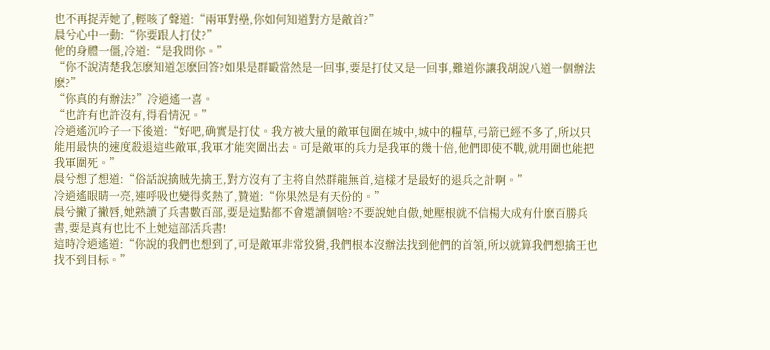也不再捉弄她了,輕咳了聲道:“兩軍對壘,你如何知道對方是敵首?”
晨兮心中一動:“你要跟人打仗?”
他的身體一僵,冷道:“是我問你。”
“你不說清楚我怎麽知道怎麽回答?如果是群毆當然是一回事,要是打仗又是一回事,難道你讓我胡說八道一個辦法麽?”
“你真的有辦法?”冷逍遙一喜。
“也許有也許沒有,得看情況。”
冷逍遙沉吟子一下後道:“好吧,确實是打仗。我方被大量的敵軍包圍在城中,城中的糧草,弓箭已經不多了,所以只能用最快的速度殺退這些敵軍,我軍才能突圍出去。可是敵軍的兵力是我軍的幾十倍,他們即使不戰,就用圍也能把我軍圍死。”
晨兮想了想道:“俗話說擒賊先擒王,對方沒有了主将自然群龍無首,這樣才是最好的退兵之計啊。”
冷逍遙眼睛一亮,連呼吸也變得炙熱了,贊道:“你果然是有天份的。”
晨兮撇了撇唇,她熟讀了兵書數百部,要是這點都不會還讀個啥?不要說她自傲,她壓根就不信楊大成有什麽百勝兵書,要是真有也比不上她這部活兵書!
這時冷逍遙道:“你說的我們也想到了,可是敵軍非常狡猾,我們根本沒辦法找到他們的首領,所以就算我們想擒王也找不到目标。”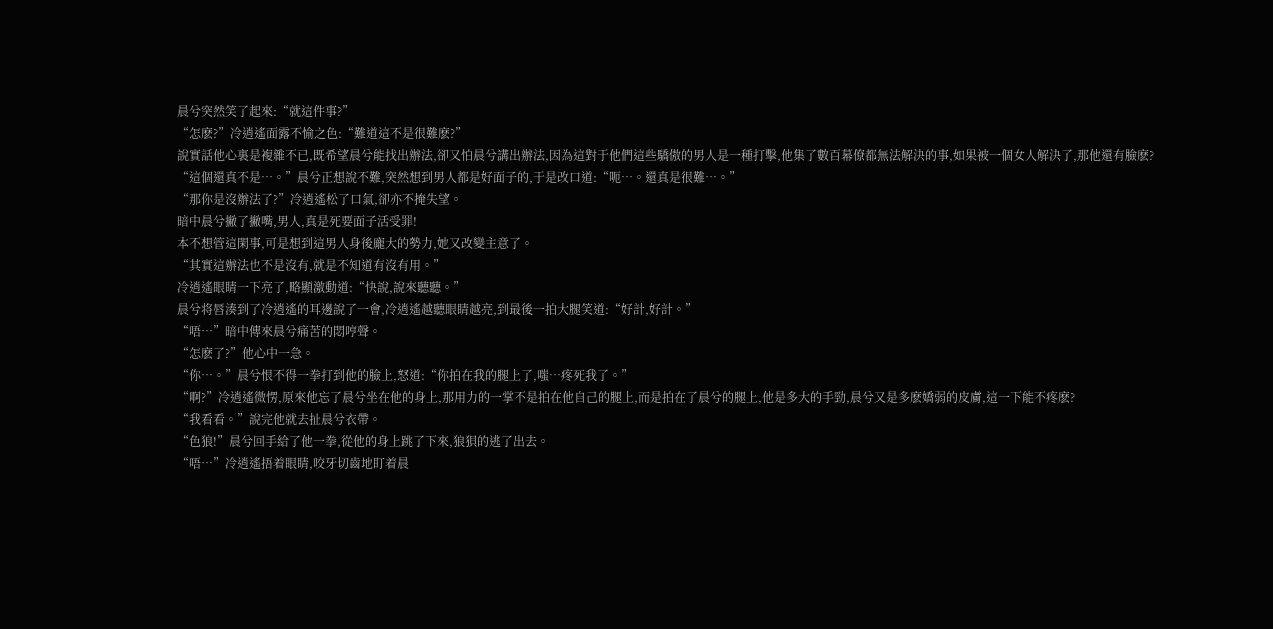晨兮突然笑了起來:“就這件事?”
“怎麽?”冷逍遙面露不愉之色:“難道這不是很難麽?”
說實話他心裏是複雜不已,既希望晨兮能找出辦法,卻又怕晨兮講出辦法,因為這對于他們這些驕傲的男人是一種打擊,他集了數百幕僚都無法解決的事,如果被一個女人解決了,那他還有臉麽?
“這個還真不是…。”晨兮正想說不難,突然想到男人都是好面子的,于是改口道:“呃…。還真是很難…。”
“那你是沒辦法了?”冷逍遙松了口氣,卻亦不掩失望。
暗中晨兮撇了撇嘴,男人,真是死要面子活受罪!
本不想管這閑事,可是想到這男人身後龐大的勢力,她又改變主意了。
“其實這辦法也不是沒有,就是不知道有沒有用。”
冷逍遙眼睛一下亮了,略顯激動道:“快說,說來聽聽。”
晨兮将唇湊到了冷逍遙的耳邊說了一會,冷逍遙越聽眼睛越亮,到最後一拍大腿笑道:“好計,好計。”
“唔…”暗中傳來晨兮痛苦的悶哼聲。
“怎麽了?”他心中一急。
“你…。”晨兮恨不得一拳打到他的臉上,怒道:“你拍在我的腿上了,嗤…疼死我了。”
“啊?”冷逍遙微愣,原來他忘了晨兮坐在他的身上,那用力的一掌不是拍在他自己的腿上,而是拍在了晨兮的腿上,他是多大的手勁,晨兮又是多麽嬌弱的皮膚,這一下能不疼麽?
“我看看。”說完他就去扯晨兮衣帶。
“色狼!”晨兮回手給了他一拳,從他的身上跳了下來,狼狽的逃了出去。
“唔…”冷逍遙捂着眼睛,咬牙切齒地盯着晨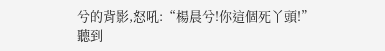兮的背影,怒吼:“楊晨兮!你這個死丫頭!”
聽到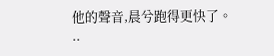他的聲音,晨兮跑得更快了。
..